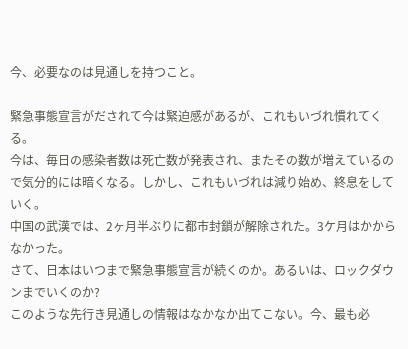今、必要なのは見通しを持つこと。

緊急事態宣言がだされて今は緊迫感があるが、これもいづれ慣れてくる。
今は、毎日の感染者数は死亡数が発表され、またその数が増えているので気分的には暗くなる。しかし、これもいづれは減り始め、終息をしていく。
中国の武漢では、2ヶ月半ぶりに都市封鎖が解除された。3ケ月はかからなかった。
さて、日本はいつまで緊急事態宣言が続くのか。あるいは、ロックダウンまでいくのか?
このような先行き見通しの情報はなかなか出てこない。今、最も必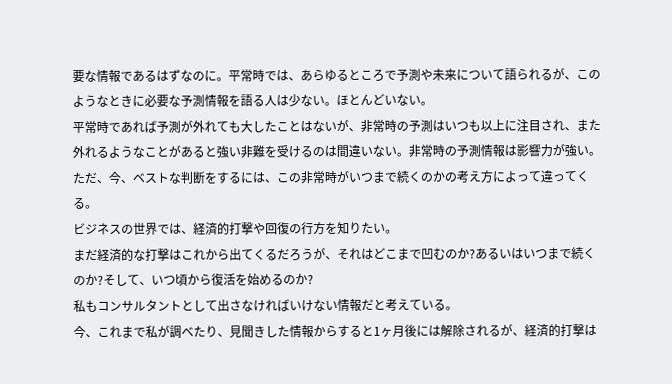要な情報であるはずなのに。平常時では、あらゆるところで予測や未来について語られるが、このようなときに必要な予測情報を語る人は少ない。ほとんどいない。
平常時であれば予測が外れても大したことはないが、非常時の予測はいつも以上に注目され、また外れるようなことがあると強い非難を受けるのは間違いない。非常時の予測情報は影響力が強い。
ただ、今、ベストな判断をするには、この非常時がいつまで続くのかの考え方によって違ってくる。
ビジネスの世界では、経済的打撃や回復の行方を知りたい。
まだ経済的な打撃はこれから出てくるだろうが、それはどこまで凹むのか?あるいはいつまで続くのか?そして、いつ頃から復活を始めるのか?
私もコンサルタントとして出さなければいけない情報だと考えている。
今、これまで私が調べたり、見聞きした情報からすると1ヶ月後には解除されるが、経済的打撃は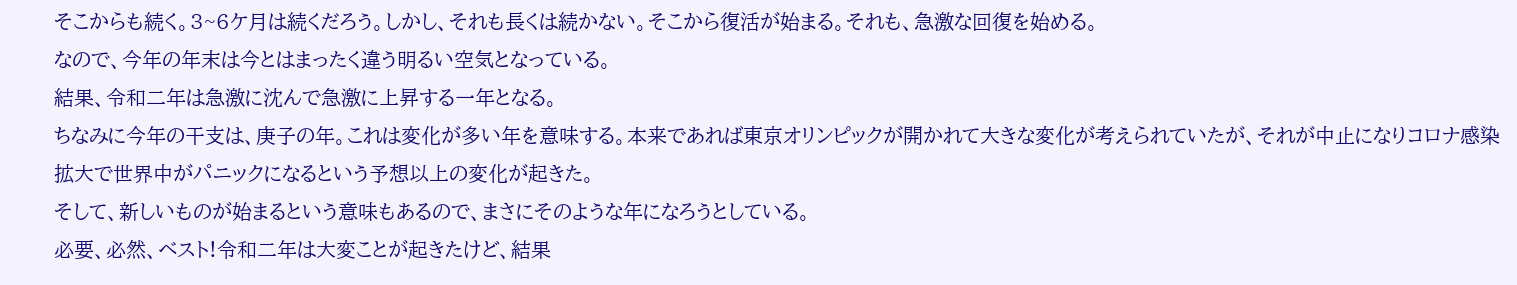そこからも続く。3~6ケ月は続くだろう。しかし、それも長くは続かない。そこから復活が始まる。それも、急激な回復を始める。
なので、今年の年末は今とはまったく違う明るい空気となっている。
結果、令和二年は急激に沈んで急激に上昇する一年となる。
ちなみに今年の干支は、庚子の年。これは変化が多い年を意味する。本来であれば東京オリンピックが開かれて大きな変化が考えられていたが、それが中止になりコロナ感染拡大で世界中がパニックになるという予想以上の変化が起きた。
そして、新しいものが始まるという意味もあるので、まさにそのような年になろうとしている。
必要、必然、ベスト!令和二年は大変ことが起きたけど、結果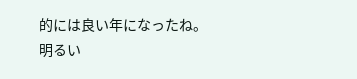的には良い年になったね。
明るい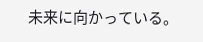未来に向かっている。